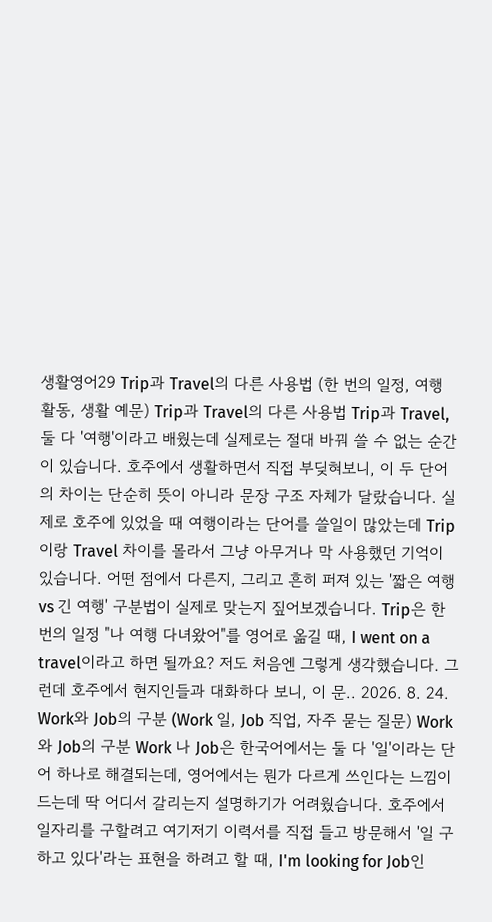생활영어29 Trip과 Travel의 다른 사용법 (한 번의 일정, 여행 활동, 생활 예문) Trip과 Travel의 다른 사용법 Trip과 Travel, 둘 다 '여행'이라고 배웠는데 실제로는 절대 바꿔 쓸 수 없는 순간이 있습니다. 호주에서 생활하면서 직접 부딪혀보니, 이 두 단어의 차이는 단순히 뜻이 아니라 문장 구조 자체가 달랐습니다. 실제로 호주에 있었을 때 여행이라는 단어를 쓸일이 많았는데 Trip이랑 Travel 차이를 몰라서 그냥 아무거나 막 사용했던 기억이 있습니다. 어떤 점에서 다른지, 그리고 흔히 퍼져 있는 '짧은 여행 vs 긴 여행' 구분법이 실제로 맞는지 짚어보겠습니다. Trip은 한 번의 일정 "나 여행 다녀왔어"를 영어로 옮길 때, I went on a travel이라고 하면 될까요? 저도 처음엔 그렇게 생각했습니다. 그런데 호주에서 현지인들과 대화하다 보니, 이 문.. 2026. 8. 24. Work와 Job의 구분 (Work 일, Job 직업, 자주 묻는 질문) Work와 Job의 구분 Work 나 Job은 한국어에서는 둘 다 '일'이라는 단어 하나로 해결되는데, 영어에서는 뭔가 다르게 쓰인다는 느낌이 드는데 딱 어디서 갈리는지 설명하기가 어려웠습니다. 호주에서 일자리를 구할려고 여기저기 이력서를 직접 들고 방문해서 '일 구하고 있다'라는 표현을 하려고 할 때, I'm looking for Job인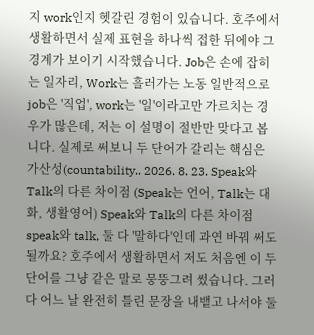지 work인지 헷갈린 경험이 있습니다. 호주에서 생활하면서 실제 표현을 하나씩 접한 뒤에야 그 경계가 보이기 시작했습니다. Job은 손에 잡히는 일자리, Work는 흘러가는 노동 일반적으로 job은 '직업', work는 '일'이라고만 가르치는 경우가 많은데, 저는 이 설명이 절반만 맞다고 봅니다. 실제로 써보니 두 단어가 갈리는 핵심은 가산성(countability.. 2026. 8. 23. Speak와 Talk의 다른 차이점 (Speak는 언어, Talk는 대화, 생활영어) Speak와 Talk의 다른 차이점 speak와 talk, 둘 다 '말하다'인데 과연 바꿔 써도 될까요? 호주에서 생활하면서 저도 처음엔 이 두 단어를 그냥 같은 말로 뭉뚱그려 썼습니다. 그러다 어느 날 완전히 틀린 문장을 내뱉고 나서야 둘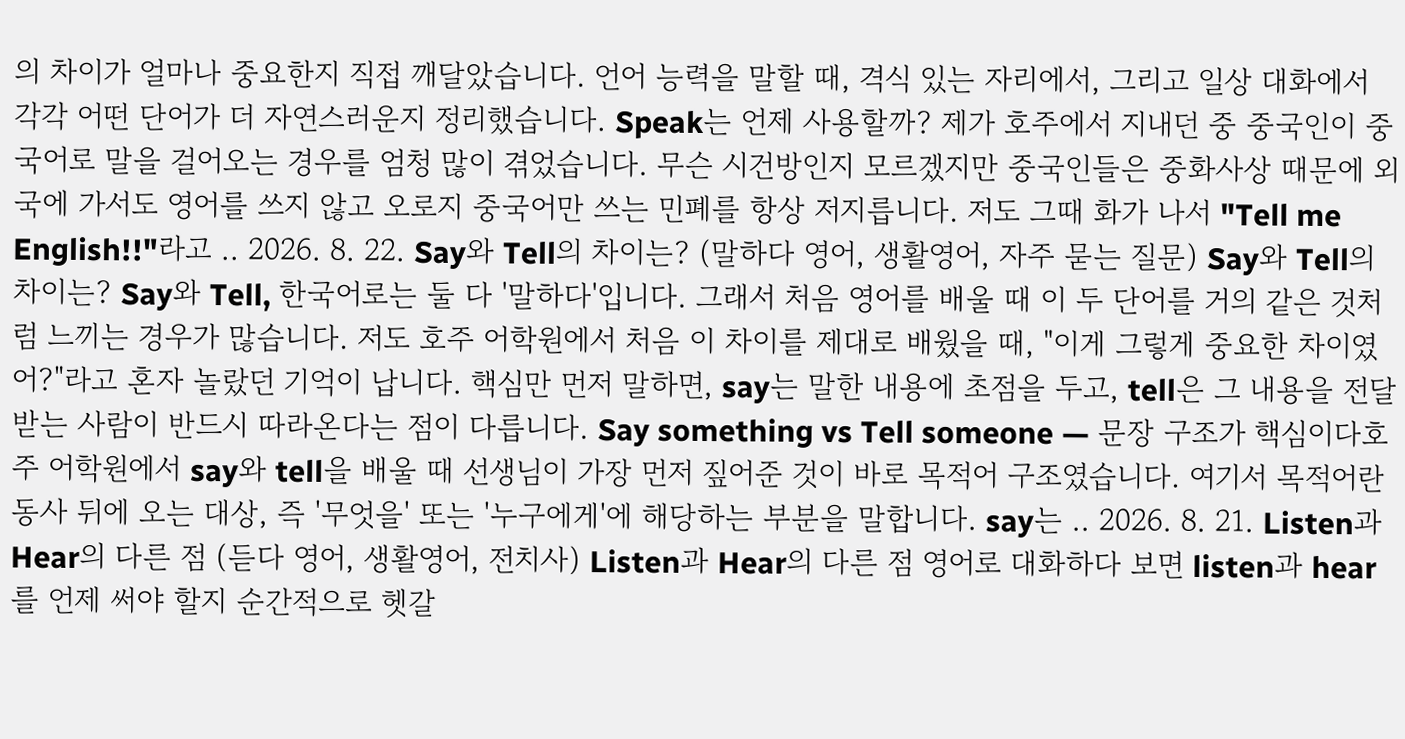의 차이가 얼마나 중요한지 직접 깨달았습니다. 언어 능력을 말할 때, 격식 있는 자리에서, 그리고 일상 대화에서 각각 어떤 단어가 더 자연스러운지 정리했습니다. Speak는 언제 사용할까? 제가 호주에서 지내던 중 중국인이 중국어로 말을 걸어오는 경우를 엄청 많이 겪었습니다. 무슨 시건방인지 모르겠지만 중국인들은 중화사상 때문에 외국에 가서도 영어를 쓰지 않고 오로지 중국어만 쓰는 민폐를 항상 저지릅니다. 저도 그때 화가 나서 "Tell me English!!"라고 .. 2026. 8. 22. Say와 Tell의 차이는? (말하다 영어, 생활영어, 자주 묻는 질문) Say와 Tell의 차이는? Say와 Tell, 한국어로는 둘 다 '말하다'입니다. 그래서 처음 영어를 배울 때 이 두 단어를 거의 같은 것처럼 느끼는 경우가 많습니다. 저도 호주 어학원에서 처음 이 차이를 제대로 배웠을 때, "이게 그렇게 중요한 차이였어?"라고 혼자 놀랐던 기억이 납니다. 핵심만 먼저 말하면, say는 말한 내용에 초점을 두고, tell은 그 내용을 전달받는 사람이 반드시 따라온다는 점이 다릅니다. Say something vs Tell someone — 문장 구조가 핵심이다호주 어학원에서 say와 tell을 배울 때 선생님이 가장 먼저 짚어준 것이 바로 목적어 구조였습니다. 여기서 목적어란 동사 뒤에 오는 대상, 즉 '무엇을' 또는 '누구에게'에 해당하는 부분을 말합니다. say는 .. 2026. 8. 21. Listen과 Hear의 다른 점 (듣다 영어, 생활영어, 전치사) Listen과 Hear의 다른 점 영어로 대화하다 보면 listen과 hear를 언제 써야 할지 순간적으로 헷갈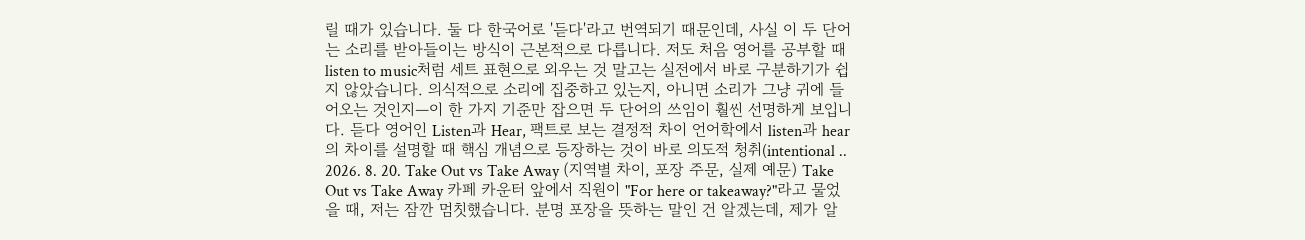릴 때가 있습니다. 둘 다 한국어로 '듣다'라고 번역되기 때문인데, 사실 이 두 단어는 소리를 받아들이는 방식이 근본적으로 다릅니다. 저도 처음 영어를 공부할 때 listen to music처럼 세트 표현으로 외우는 것 말고는 실전에서 바로 구분하기가 쉽지 않았습니다. 의식적으로 소리에 집중하고 있는지, 아니면 소리가 그냥 귀에 들어오는 것인지—이 한 가지 기준만 잡으면 두 단어의 쓰임이 훨씬 선명하게 보입니다. 듣다 영어인 Listen과 Hear, 팩트로 보는 결정적 차이 언어학에서 listen과 hear의 차이를 설명할 때 핵심 개념으로 등장하는 것이 바로 의도적 청취(intentional .. 2026. 8. 20. Take Out vs Take Away (지역별 차이, 포장 주문, 실제 예문) Take Out vs Take Away 카페 카운터 앞에서 직원이 "For here or takeaway?"라고 물었을 때, 저는 잠깐 멈칫했습니다. 분명 포장을 뜻하는 말인 건 알겠는데, 제가 알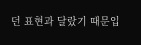던 표현과 달랐기 때문입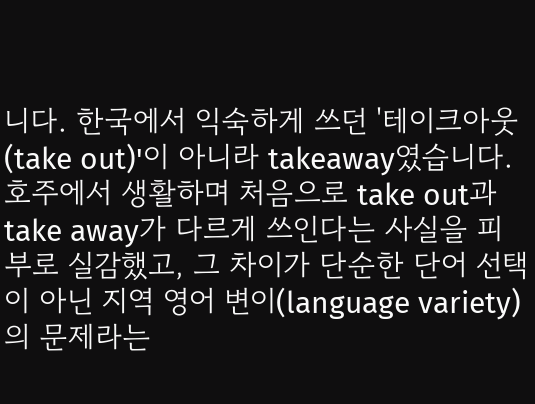니다. 한국에서 익숙하게 쓰던 '테이크아웃(take out)'이 아니라 takeaway였습니다. 호주에서 생활하며 처음으로 take out과 take away가 다르게 쓰인다는 사실을 피부로 실감했고, 그 차이가 단순한 단어 선택이 아닌 지역 영어 변이(language variety)의 문제라는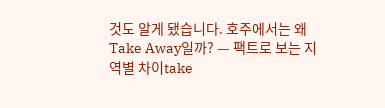것도 알게 됐습니다. 호주에서는 왜 Take Away일까? — 팩트로 보는 지역별 차이take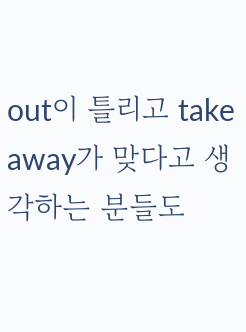out이 틀리고 take away가 맞다고 생각하는 분들도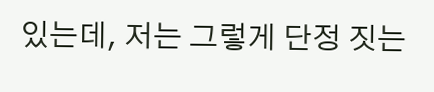있는데, 저는 그렇게 단정 짓는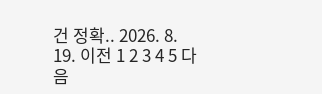건 정확.. 2026. 8. 19. 이전 1 2 3 4 5 다음